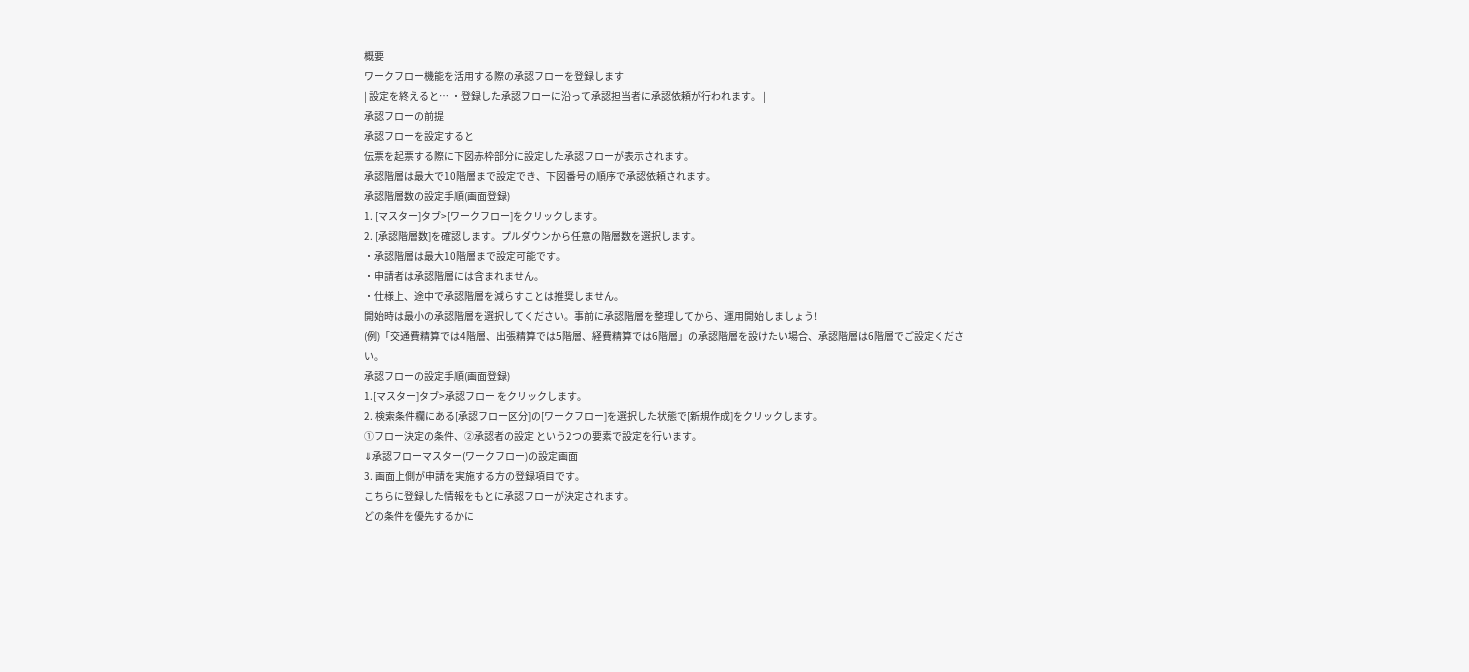概要
ワークフロー機能を活用する際の承認フローを登録します
| 設定を終えると… ・登録した承認フローに沿って承認担当者に承認依頼が行われます。 |
承認フローの前提
承認フローを設定すると
伝票を起票する際に下図赤枠部分に設定した承認フローが表示されます。
承認階層は最大で10階層まで設定でき、下図番号の順序で承認依頼されます。
承認階層数の設定手順(画面登録)
1. [マスター]タブ>[ワークフロー]をクリックします。
2. [承認階層数]を確認します。プルダウンから任意の階層数を選択します。
・承認階層は最大10階層まで設定可能です。
・申請者は承認階層には含まれません。
・仕様上、途中で承認階層を減らすことは推奨しません。
開始時は最小の承認階層を選択してください。事前に承認階層を整理してから、運用開始しましょう!
(例)「交通費精算では4階層、出張精算では5階層、経費精算では6階層」の承認階層を設けたい場合、承認階層は6階層でご設定ください。
承認フローの設定手順(画面登録)
1.[マスター]タブ>承認フロー をクリックします。
2. 検索条件欄にある[承認フロー区分]の[ワークフロー]を選択した状態で[新規作成]をクリックします。
①フロー決定の条件、②承認者の設定 という2つの要素で設定を行います。
⇓承認フローマスター(ワークフロー)の設定画面
3. 画面上側が申請を実施する方の登録項目です。
こちらに登録した情報をもとに承認フローが決定されます。
どの条件を優先するかに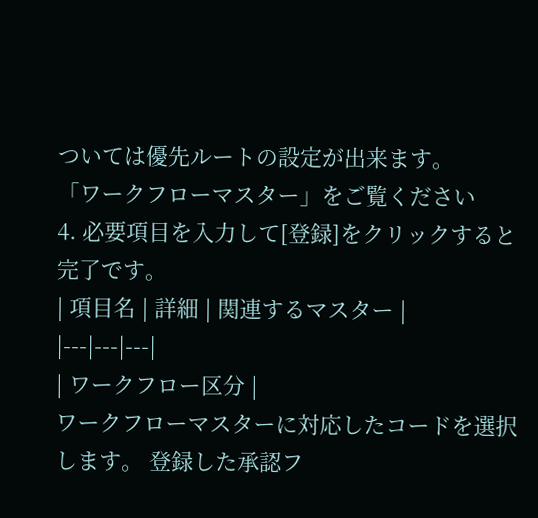ついては優先ルートの設定が出来ます。
「ワークフローマスター」をご覧ください
4. 必要項目を入力して[登録]をクリックすると完了です。
| 項目名 | 詳細 | 関連するマスター |
|---|---|---|
| ワークフロー区分 |
ワークフローマスターに対応したコードを選択します。 登録した承認フ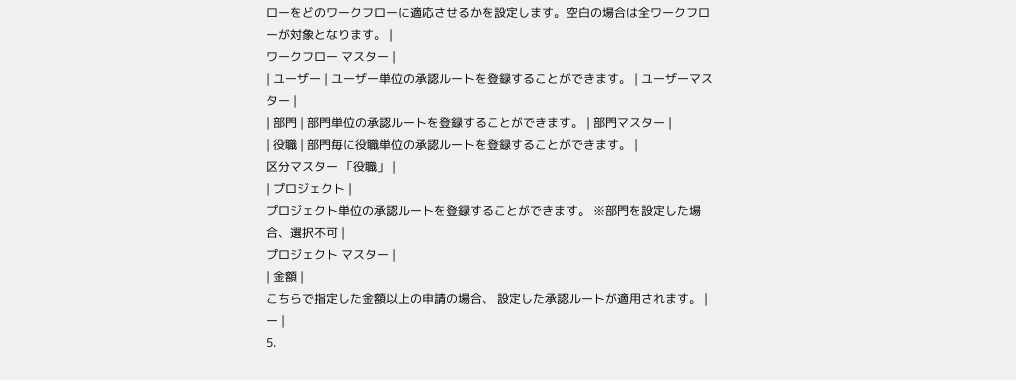ローをどのワークフローに適応させるかを設定します。空白の場合は全ワークフローが対象となります。 |
ワークフロー マスター |
| ユーザー | ユーザー単位の承認ルートを登録することができます。 | ユーザーマスター |
| 部門 | 部門単位の承認ルートを登録することができます。 | 部門マスター |
| 役職 | 部門毎に役職単位の承認ルートを登録することができます。 |
区分マスター 「役職」 |
| プロジェクト |
プロジェクト単位の承認ルートを登録することができます。 ※部門を設定した場合、選択不可 |
プロジェクト マスター |
| 金額 |
こちらで指定した金額以上の申請の場合、 設定した承認ルートが適用されます。 |
ー |
5.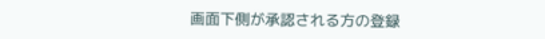画面下側が承認される方の登録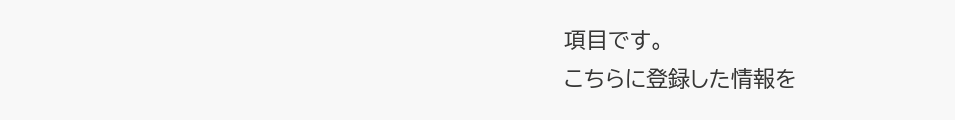項目です。
こちらに登録した情報を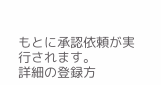もとに承認依頼が実行されます。
詳細の登録方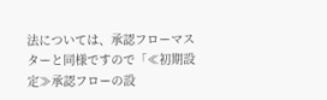法については、承認フローマスターと同様ですので「≪初期設定≫承認フローの設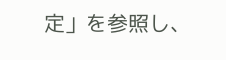定」を参照し、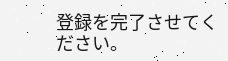登録を完了させてください。